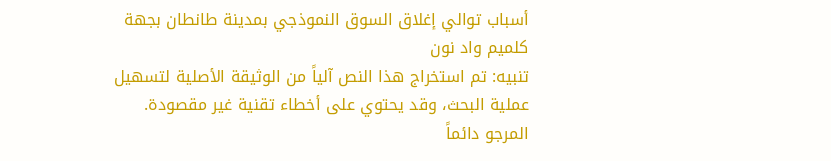أسباب توالي إغلاق السوق النموذجي بمدينة طانطان بجهة كلميم واد نون
تنبيه: تم استخراج هذا النص آلياً من الوثيقة الأصلية لتسهيل عملية البحث، وقد يحتوي على أخطاء تقنية غير مقصودة. المرجو دائماً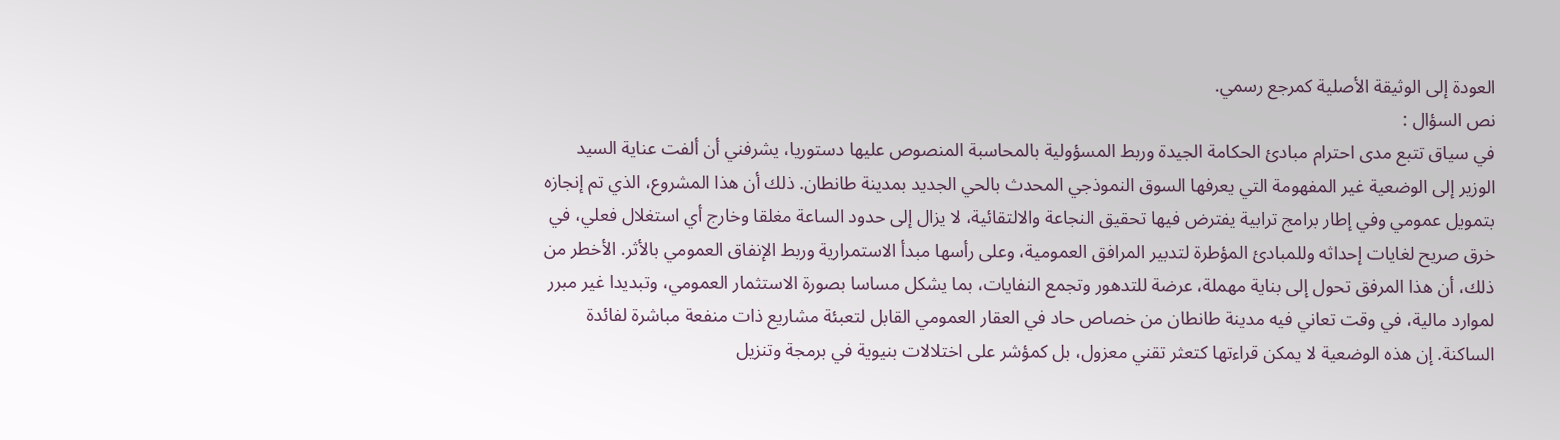العودة إلى الوثيقة الأصلية كمرجع رسمي.
نص السؤال :
في سياق تتبع مدى احترام مبادئ الحكامة الجيدة وربط المسؤولية بالمحاسبة المنصوص عليها دستوريا، يشرفني أن ألفت عناية السيد الوزير إلى الوضعية غير المفهومة التي يعرفها السوق النموذجي المحدث بالحي الجديد بمدينة طانطان. ذلك أن هذا المشروع، الذي تم إنجازه بتمويل عمومي وفي إطار برامج ترابية يفترض فيها تحقيق النجاعة والالتقائية، لا يزال إلى حدود الساعة مغلقا وخارج أي استغلال فعلي، في خرق صريح لغايات إحداثه وللمبادئ المؤطرة لتدبير المرافق العمومية، وعلى رأسها مبدأ الاستمرارية وربط الإنفاق العمومي بالأثر. الأخطر من ذلك، أن هذا المرفق تحول إلى بناية مهملة، عرضة للتدهور وتجمع النفايات، بما يشكل مساسا بصورة الاستثمار العمومي، وتبديدا غير مبرر لموارد مالية، في وقت تعاني فيه مدينة طانطان من خصاص حاد في العقار العمومي القابل لتعبئة مشاريع ذات منفعة مباشرة لفائدة الساكنة. إن هذه الوضعية لا يمكن قراءتها كتعثر تقني معزول، بل كمؤشر على اختلالات بنيوية في برمجة وتنزيل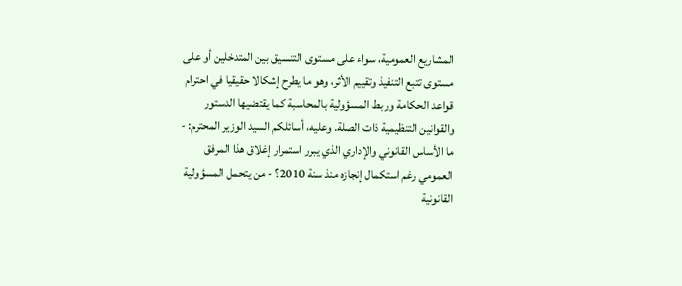المشاريع العمومية، سواء على مستوى التنسيق بين المتدخلين أو على مستوى تتبع التنفيذ وتقييم الأثر، وهو ما يطرح إشكالا حقيقيا في احترام قواعد الحكامة وربط المسؤولية بالمحاسبة كما يقتضيها الدستور والقوانين التنظيمية ذات الصلة. وعليه، أسائلكم السيد الوزير المحترم: - ما الأساس القانوني والإداري الذي يبرر استمرار إغلاق هذا المرفق العمومي رغم استكمال إنجازه منذ سنة 2010؟ - من يتحمل المسؤولية القانونية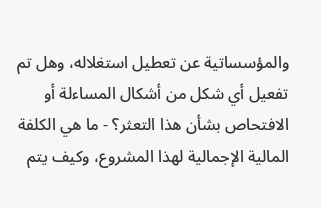والمؤسساتية عن تعطيل استغلاله، وهل تم تفعيل أي شكل من أشكال المساءلة أو الافتحاص بشأن هذا التعثر؟ - ما هي الكلفة المالية الإجمالية لهذا المشروع، وكيف يتم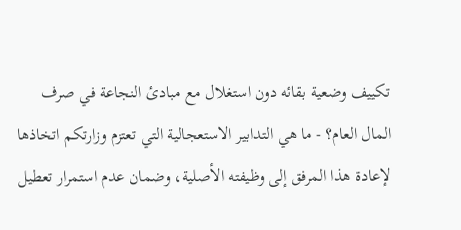تكييف وضعية بقائه دون استغلال مع مبادئ النجاعة في صرف المال العام؟ - ما هي التدابير الاستعجالية التي تعتزم وزارتكم اتخاذها لإعادة هذا المرفق إلى وظيفته الأصلية، وضمان عدم استمرار تعطيل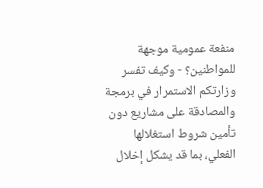منفعة عمومية موجهة للمواطنين؟ - وكيف تفسر وزارتكم الاستمرار في برمجة والمصادقة على مشاريع دون تأمين شروط استغلالها الفعلي، بما قد يشكل إخلال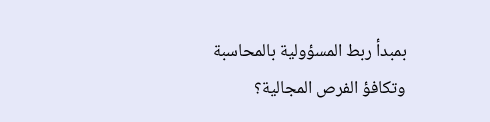بمبدأ ربط المسؤولية بالمحاسبة وتكافؤ الفرص المجالية؟